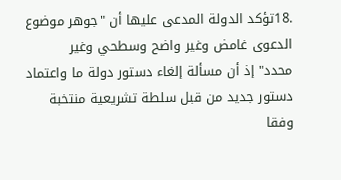.18تؤكد الدولة المدعى عليها أن "جوهر موضوع الدعوى غامض وغير واضح وسطحي وغير
محدد" إذ أن مسألة إلغاء دستور دولة ما واعتماد دستور جديد من قبل سلطة تشريعية منتخبة
وفقا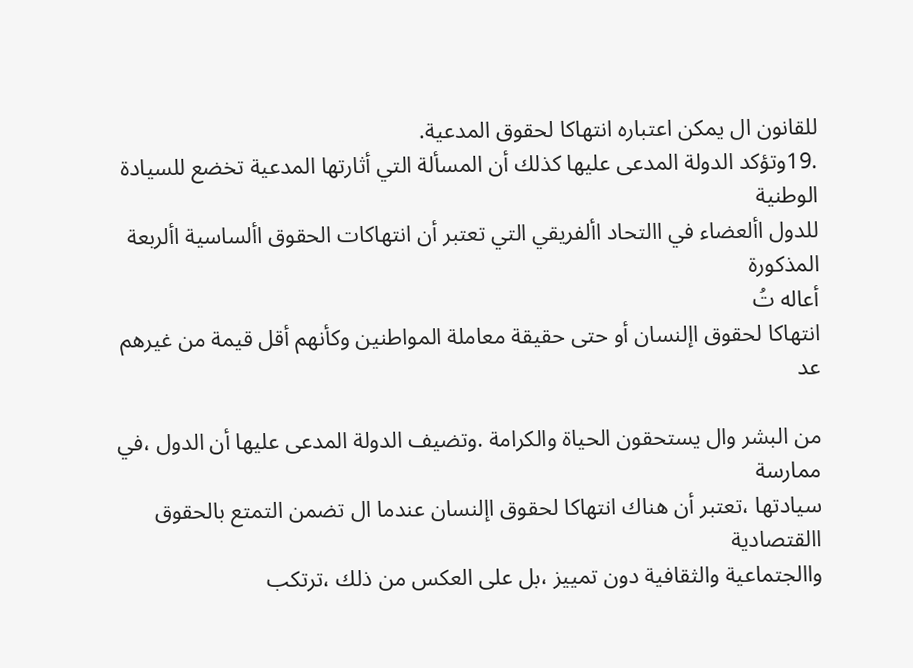للقانون ال يمكن اعتباره انتهاكا لحقوق المدعية.
.19وتؤكد الدولة المدعى عليها كذلك أن المسألة التي أثارتها المدعية تخضع للسيادة الوطنية
للدول األعضاء في االتحاد األفريقي التي تعتبر أن انتهاكات الحقوق األساسية األربعة المذكورة
أعاله تُ
انتهاكا لحقوق اإلنسان أو حتى حقيقة معاملة المواطنين وكأنهم أقل قيمة من غيرهم
عد

من البشر وال يستحقون الحياة والكرامة .وتضيف الدولة المدعى عليها أن الدول ،في ممارسة
سيادتها ،تعتبر أن هناك انتهاكا لحقوق اإلنسان عندما ال تضمن التمتع بالحقوق االقتصادية
واالجتماعية والثقافية دون تمييز ،بل على العكس من ذلك ،ترتكب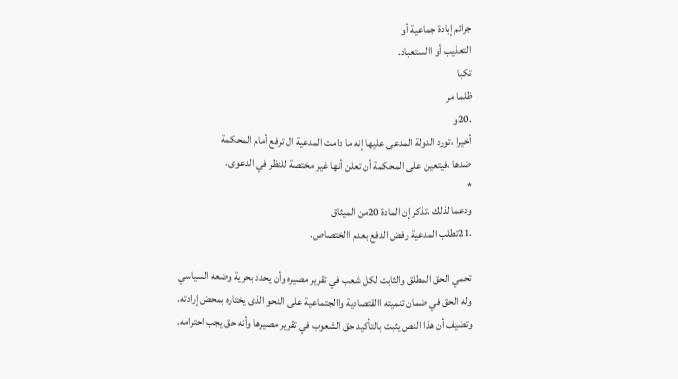جرائم إبادة جماعية أو
التعذيب أو االستعباد.
تكبا
ظلما مر
.20و
أخيرا ،تورد الدولة المدعى عليها إنه ما دامت المدعية ال ترفع أمام المحكمة
ضدها ،فيتعين على المحكمة أن تعلن أنها غير مختصة للنظر في الدعوى.
*
ودعما لذلك ،تذكر إن المادة 20من الميثاق
.21تطلب المدعية رفض الدفع بعدم االختصاص.

تحمي الحق المطلق والثابت لكل شعب في تقرير مصيره وأن يحدد بحرية وضعه السياسي
وله الحق في ضمان تنميته االقتصادية واالجتماعية على النحو الذى يختاره بمحض إرادته.
وتضيف أن هذا النص يثبت بالتأكيد حق الشعوب في تقرير مصيرها وأنه حق يجب احترامه.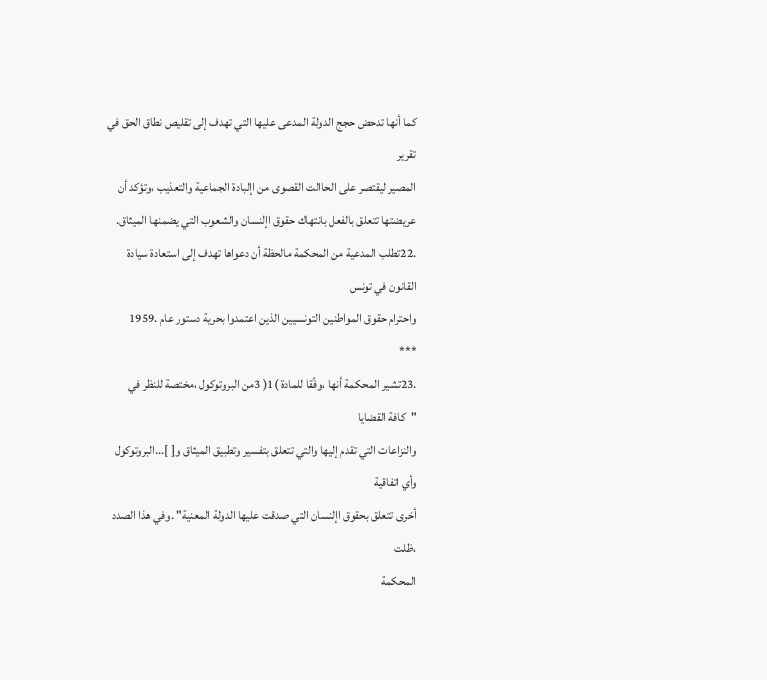كما أنها تدحض حجج الدولة المدعى عليها التي تهدف إلى تقليص نطاق الحق في تقرير
المصير ليقتصر على الحاالت القصوى من اإلبادة الجماعية والتعذيب ،وتؤكد أن
عريضتها تتعلق بالفعل بانتهاك حقوق اإلنسان والشعوب التي يضمنها الميثاق.
.22تطلب المدعية من المحكمة مالحظة أن دعواها تهدف إلى استعادة سيادة القانون في تونس
واحترام حقوق المواطنين التونسيين الذين اعتمدوا بحرية دستور عام .1959
***
.23تشير المحكمة أنها ،وفًقا للمادة )1( 3من البروتوكول ،مختصة للنظر في "كافة القضايا
والنزاعات التي تقدم إليها والتي تتعلق بتفسير وتطبيق الميثاق و[ ]...البروتوكول وأي اتفاقية
أخرى تتعلق بحقوق اإلنسان التي صدقت عليها الدولة المعنية" .وفي هذا الصدد ،ظلت
المحكمة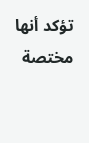تؤكد أنها مختصة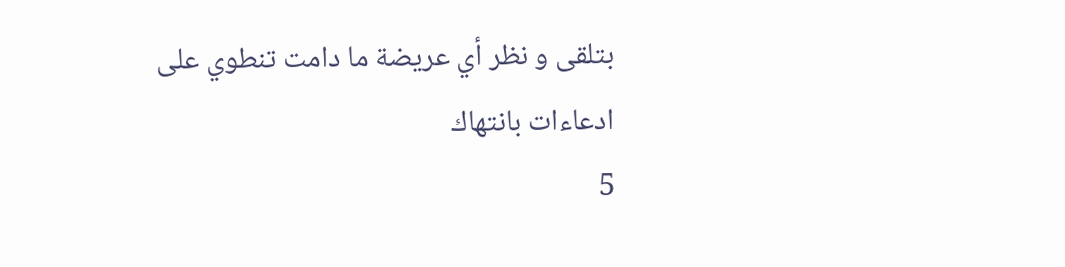بتلقى و نظر أي عريضة ما دامت تنطوي على ادعاءات بانتهاك
5